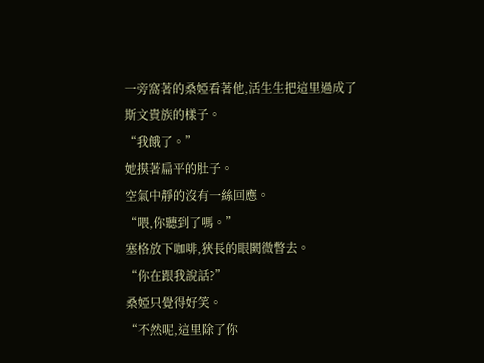一旁窩著的桑婭看著他,活生生把這里過成了斯文貴族的樣子。
“我餓了。”
她摸著扁平的肚子。
空氣中靜的沒有一絲回應。
“喂,你聽到了嗎。”
塞格放下咖啡,狹長的眼闕微瞥去。
“你在跟我說話?”
桑婭只覺得好笑。
“不然呢,這里除了你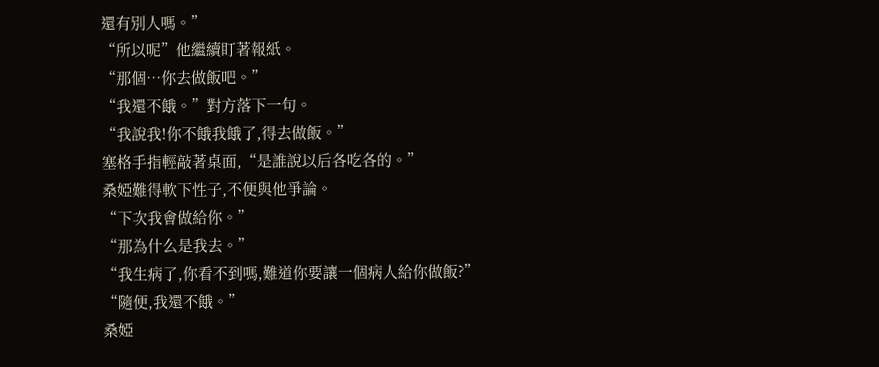還有別人嗎。”
“所以呢”他繼續盯著報紙。
“那個…你去做飯吧。”
“我還不餓。”對方落下一句。
“我說我!你不餓我餓了,得去做飯。”
塞格手指輕敲著桌面,“是誰說以后各吃各的。”
桑婭難得軟下性子,不便與他爭論。
“下次我會做給你。”
“那為什么是我去。”
“我生病了,你看不到嗎,難道你要讓一個病人給你做飯?”
“隨便,我還不餓。”
桑婭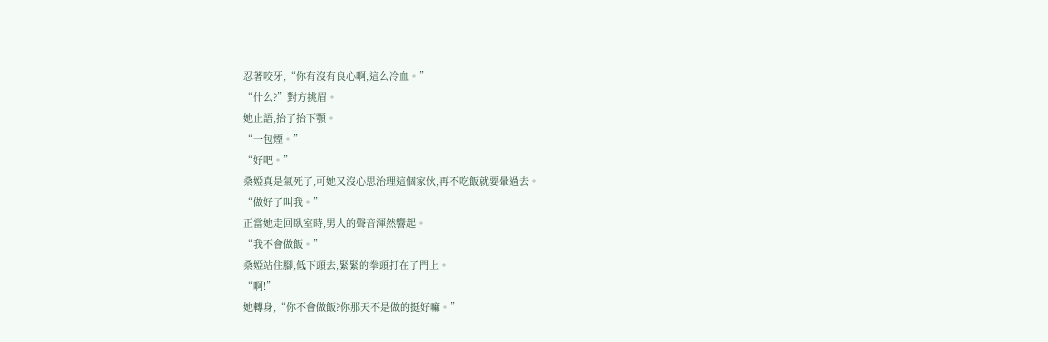忍著咬牙,“你有沒有良心啊,這么冷血。”
“什么?”對方挑眉。
她止語,抬了抬下顎。
“一包煙。”
“好吧。”
桑婭真是氣死了,可她又沒心思治理這個家伙,再不吃飯就要暈過去。
“做好了叫我。”
正當她走回臥室時,男人的聲音渾然響起。
“我不會做飯。”
桑婭站住腳,低下頭去,緊緊的拳頭打在了門上。
“啊!”
她轉身,“你不會做飯?你那天不是做的挺好嘛。”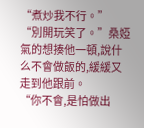“煮炒我不行。”
“別開玩笑了。”桑婭氣的想揍他一頓,說什么不會做飯的,緩緩又走到他跟前。
“你不會,是怕做出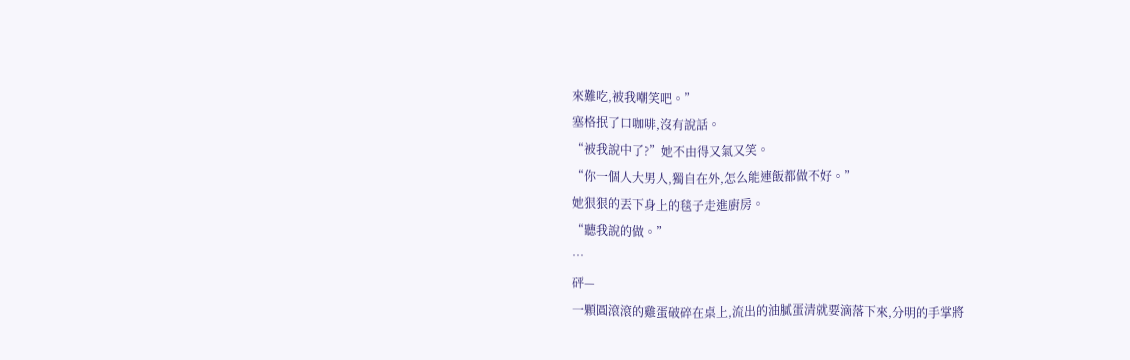來難吃,被我嘲笑吧。”
塞格抿了口咖啡,沒有說話。
“被我說中了?”她不由得又氣又笑。
“你一個人大男人,獨自在外,怎么能連飯都做不好。”
她狠狠的丟下身上的毯子走進廚房。
“聽我說的做。”
…
砰—
一顆圓滾滾的雞蛋破碎在桌上,流出的油膩蛋清就要滴落下來,分明的手掌將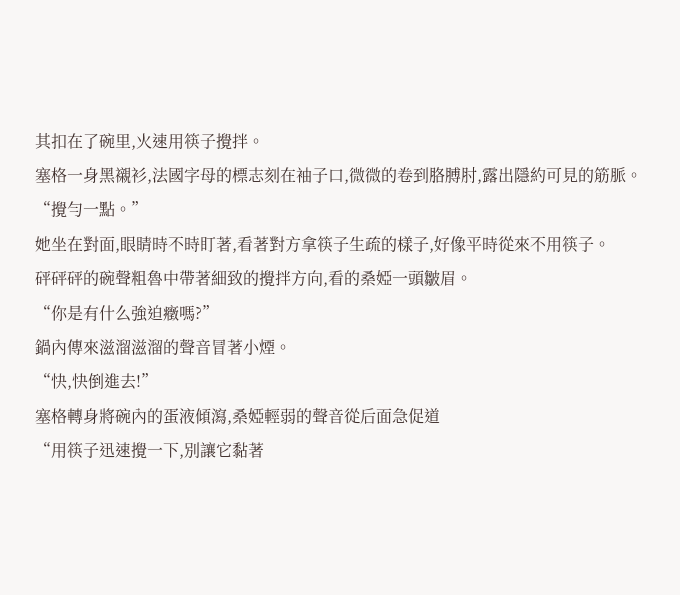其扣在了碗里,火速用筷子攪拌。
塞格一身黑襯衫,法國字母的標志刻在袖子口,微微的卷到胳膊肘,露出隱約可見的筋脈。
“攪勻一點。”
她坐在對面,眼睛時不時盯著,看著對方拿筷子生疏的樣子,好像平時從來不用筷子。
砰砰砰的碗聲粗魯中帶著細致的攪拌方向,看的桑婭一頭皺眉。
“你是有什么強迫癥嗎?”
鍋內傳來滋溜滋溜的聲音冒著小煙。
“快,快倒進去!”
塞格轉身將碗內的蛋液傾瀉,桑婭輕弱的聲音從后面急促道
“用筷子迅速攪一下,別讓它黏著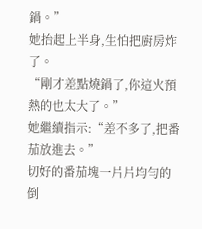鍋。”
她抬起上半身,生怕把廚房炸了。
“剛才差點燒鍋了,你這火預熱的也太大了。”
她繼續指示:“差不多了,把番茄放進去。”
切好的番茄塊一片片均勻的倒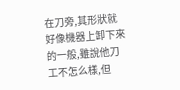在刀旁,其形狀就好像機器上卸下來的一般,雖說他刀工不怎么樣,但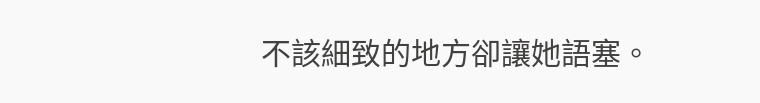不該細致的地方卻讓她語塞。